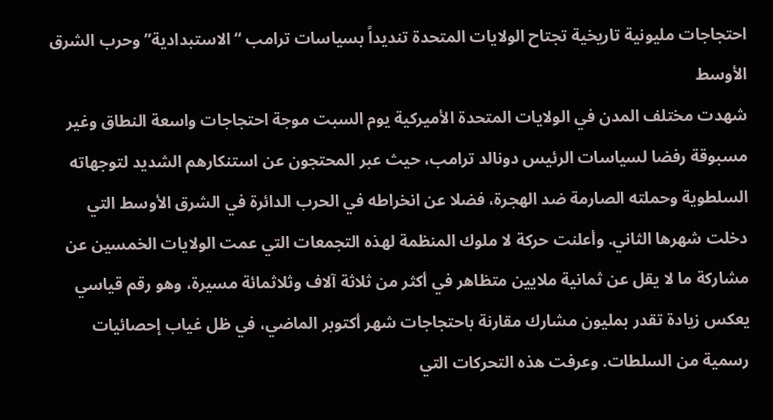احتجاجات مليونية تاريخية تجتاح الولايات المتحدة تنديداً بسياسات ترامب “الاستبدادية” وحرب الشرق الأوسط
شهدت مختلف المدن في الولايات المتحدة الأميركية يوم السبت موجة احتجاجات واسعة النطاق وغير مسبوقة رفضا لسياسات الرئيس دونالد ترامب، حيث عبر المحتجون عن استنكارهم الشديد لتوجهاته السلطوية وحملته الصارمة ضد الهجرة، فضلا عن انخراطه في الحرب الدائرة في الشرق الأوسط التي دخلت شهرها الثاني. وأعلنت حركة لا ملوك المنظمة لهذه التجمعات التي عمت الولايات الخمسين عن مشاركة ما لا يقل عن ثمانية ملايين متظاهر في أكثر من ثلاثة آلاف وثلاثمائة مسيرة، وهو رقم قياسي يعكس زيادة تقدر بمليون مشارك مقارنة باحتجاجات شهر أكتوبر الماضي، في ظل غياب إحصائيات رسمية من السلطات. وعرفت هذه التحركات التي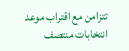تتزامن مع اقتراب موعد انتخابات منتصف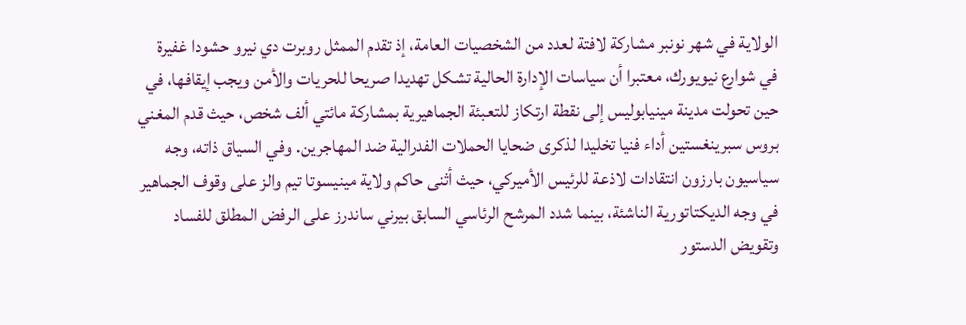الولاية في شهر نونبر مشاركة لافتة لعدد من الشخصيات العامة، إذ تقدم الممثل روبرت دي نيرو حشودا غفيرة في شوارع نيويورك، معتبرا أن سياسات الإدارة الحالية تشكل تهديدا صريحا للحريات والأمن ويجب إيقافها، في حين تحولت مدينة مينيابوليس إلى نقطة ارتكاز للتعبئة الجماهيرية بمشاركة مائتي ألف شخص، حيث قدم المغني بروس سبرينغستين أداء فنيا تخليدا لذكرى ضحايا الحملات الفدرالية ضد المهاجرين. وفي السياق ذاته، وجه سياسيون بارزون انتقادات لاذعة للرئيس الأميركي، حيث أثنى حاكم ولاية مينيسوتا تيم والز على وقوف الجماهير في وجه الديكتاتورية الناشئة، بينما شدد المرشح الرئاسي السابق بيرني ساندرز على الرفض المطلق للفساد وتقويض الدستور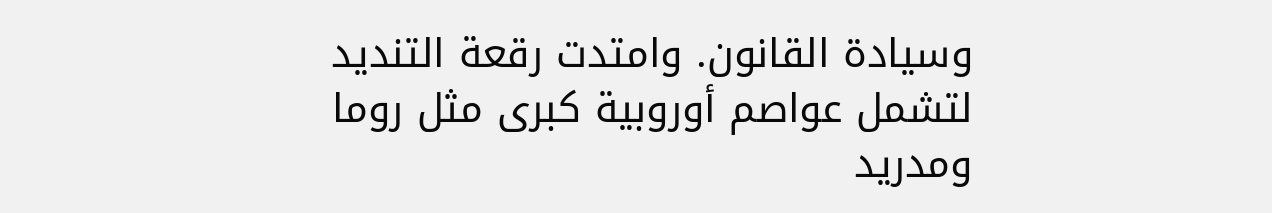وسيادة القانون. وامتدت رقعة التنديد لتشمل عواصم أوروبية كبرى مثل روما ومدريد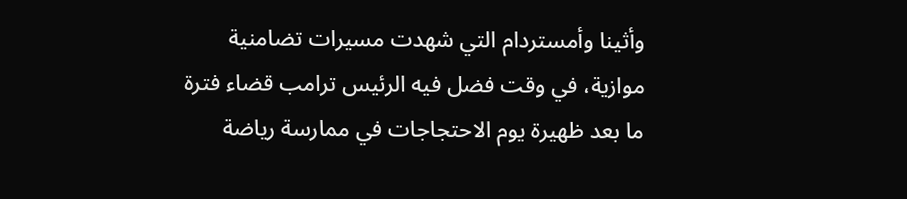وأثينا وأمستردام التي شهدت مسيرات تضامنية موازية، في وقت فضل فيه الرئيس ترامب قضاء فترة ما بعد ظهيرة يوم الاحتجاجات في ممارسة رياضة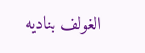الغولف بناديه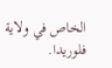الخاص في ولاية فلوريدا.